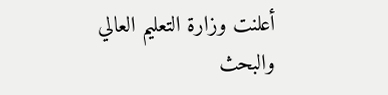أعلنت وزارة التعليم العالي والبحث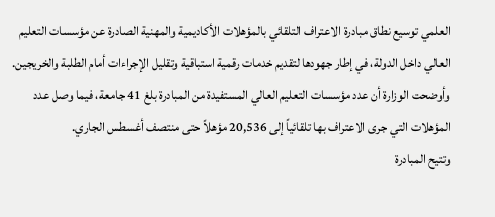العلمي توسيع نطاق مبادرة الاعتراف التلقائي بالمؤهلات الأكاديمية والمهنية الصادرة عن مؤسسات التعليم العالي داخل الدولة، في إطار جهودها لتقديم خدمات رقمية استباقية وتقليل الإجراءات أمام الطلبة والخريجين.
وأوضحت الوزارة أن عدد مؤسسات التعليم العالي المستفيدة من المبادرة بلغ 41 جامعة، فيما وصل عدد المؤهلات التي جرى الاعتراف بها تلقائياً إلى 20,536 مؤهلاً حتى منتصف أغسطس الجاري.
وتتيح المبادرة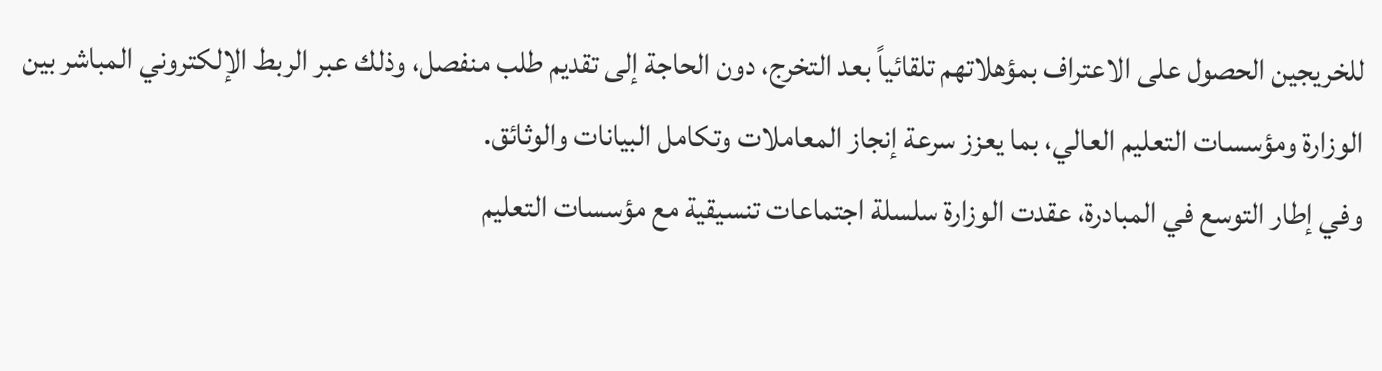للخريجين الحصول على الاعتراف بمؤهلاتهم تلقائياً بعد التخرج، دون الحاجة إلى تقديم طلب منفصل، وذلك عبر الربط الإلكتروني المباشر بين الوزارة ومؤسسات التعليم العالي، بما يعزز سرعة إنجاز المعاملات وتكامل البيانات والوثائق.
وفي إطار التوسع في المبادرة، عقدت الوزارة سلسلة اجتماعات تنسيقية مع مؤسسات التعليم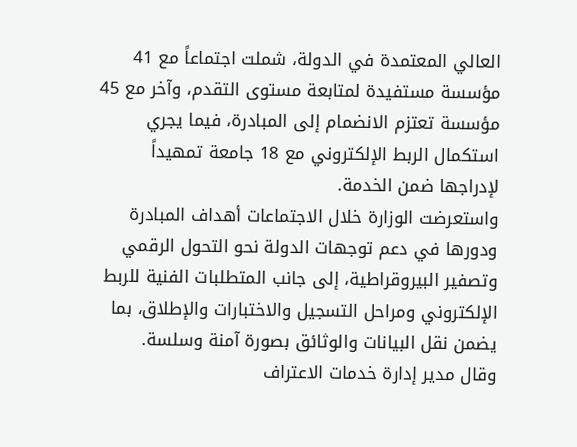العالي المعتمدة في الدولة، شملت اجتماعاً مع 41 مؤسسة مستفيدة لمتابعة مستوى التقدم، وآخر مع 45 مؤسسة تعتزم الانضمام إلى المبادرة، فيما يجري استكمال الربط الإلكتروني مع 18 جامعة تمهيداً لإدراجها ضمن الخدمة.
واستعرضت الوزارة خلال الاجتماعات أهداف المبادرة ودورها في دعم توجهات الدولة نحو التحول الرقمي وتصفير البيروقراطية، إلى جانب المتطلبات الفنية للربط الإلكتروني ومراحل التسجيل والاختبارات والإطلاق، بما يضمن نقل البيانات والوثائق بصورة آمنة وسلسة.
وقال مدير إدارة خدمات الاعتراف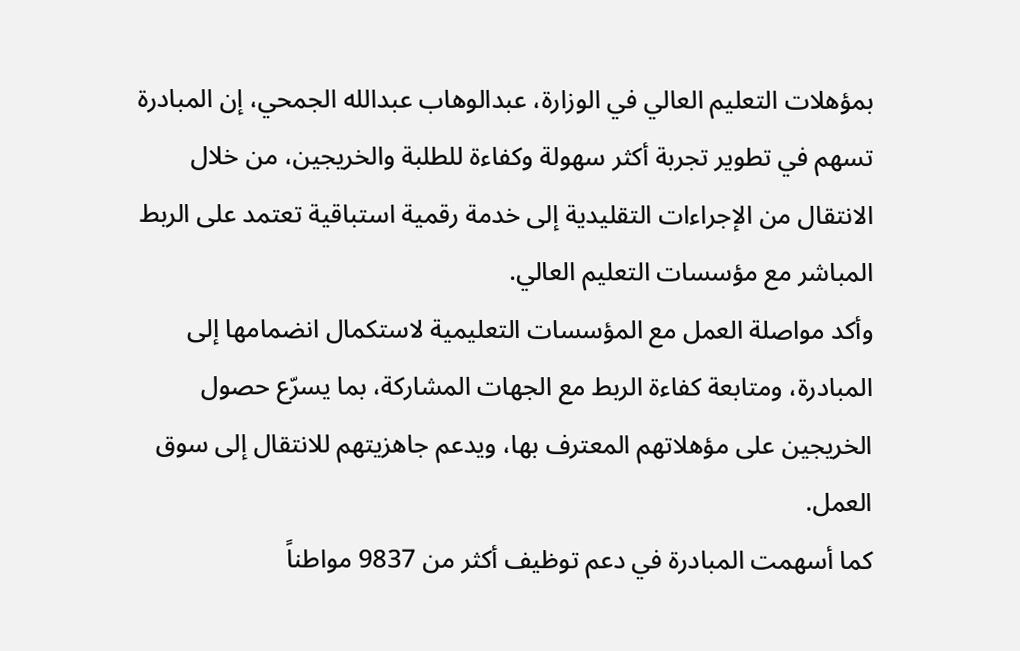بمؤهلات التعليم العالي في الوزارة، عبدالوهاب عبدالله الجمحي، إن المبادرة تسهم في تطوير تجربة أكثر سهولة وكفاءة للطلبة والخريجين، من خلال الانتقال من الإجراءات التقليدية إلى خدمة رقمية استباقية تعتمد على الربط المباشر مع مؤسسات التعليم العالي.
وأكد مواصلة العمل مع المؤسسات التعليمية لاستكمال انضمامها إلى المبادرة، ومتابعة كفاءة الربط مع الجهات المشاركة، بما يسرّع حصول الخريجين على مؤهلاتهم المعترف بها، ويدعم جاهزيتهم للانتقال إلى سوق العمل.
كما أسهمت المبادرة في دعم توظيف أكثر من 9837 مواطناً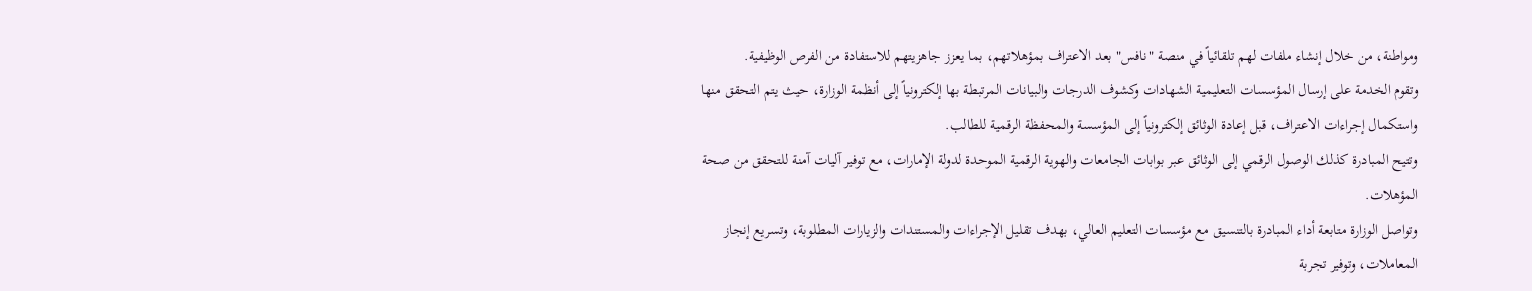ومواطنة، من خلال إنشاء ملفات لهم تلقائياً في منصة "نافس" بعد الاعتراف بمؤهلاتهم، بما يعزز جاهزيتهم للاستفادة من الفرص الوظيفية.
وتقوم الخدمة على إرسال المؤسسات التعليمية الشهادات وكشوف الدرجات والبيانات المرتبطة بها إلكترونياً إلى أنظمة الوزارة، حيث يتم التحقق منها واستكمال إجراءات الاعتراف، قبل إعادة الوثائق إلكترونياً إلى المؤسسة والمحفظة الرقمية للطالب.
وتتيح المبادرة كذلك الوصول الرقمي إلى الوثائق عبر بوابات الجامعات والهوية الرقمية الموحدة لدولة الإمارات، مع توفير آليات آمنة للتحقق من صحة المؤهلات.
وتواصل الوزارة متابعة أداء المبادرة بالتنسيق مع مؤسسات التعليم العالي، بهدف تقليل الإجراءات والمستندات والزيارات المطلوبة، وتسريع إنجاز المعاملات، وتوفير تجربة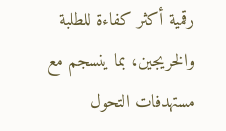رقمية أكثر كفاءة للطلبة والخريجين، بما ينسجم مع مستهدفات التحول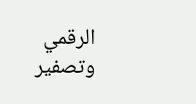الرقمي وتصفير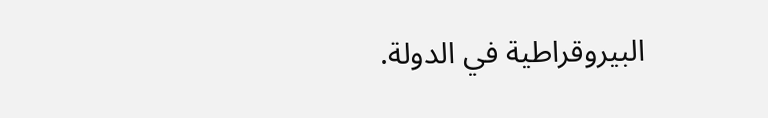البيروقراطية في الدولة.